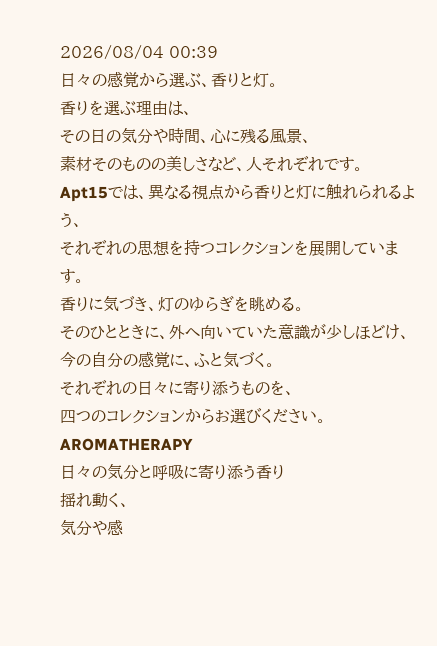2026/08/04 00:39
日々の感覚から選ぶ、香りと灯。
香りを選ぶ理由は、
その日の気分や時間、心に残る風景、
素材そのものの美しさなど、人それぞれです。
Apt15では、異なる視点から香りと灯に触れられるよう、
それぞれの思想を持つコレクションを展開しています。
香りに気づき、灯のゆらぎを眺める。
そのひとときに、外へ向いていた意識が少しほどけ、
今の自分の感覚に、ふと気づく。
それぞれの日々に寄り添うものを、
四つのコレクションからお選びください。
AROMATHERAPY
日々の気分と呼吸に寄り添う香り
揺れ動く、
気分や感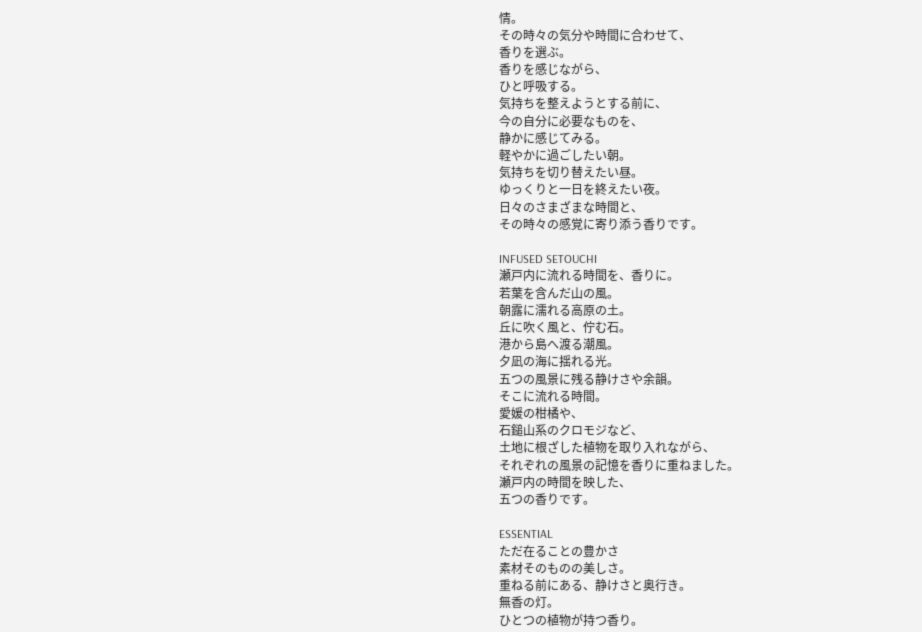情。
その時々の気分や時間に合わせて、
香りを選ぶ。
香りを感じながら、
ひと呼吸する。
気持ちを整えようとする前に、
今の自分に必要なものを、
静かに感じてみる。
軽やかに過ごしたい朝。
気持ちを切り替えたい昼。
ゆっくりと一日を終えたい夜。
日々のさまざまな時間と、
その時々の感覚に寄り添う香りです。

INFUSED SETOUCHI
瀬戸内に流れる時間を、香りに。
若葉を含んだ山の風。
朝露に濡れる高原の土。
丘に吹く風と、佇む石。
港から島へ渡る潮風。
夕凪の海に揺れる光。
五つの風景に残る静けさや余韻。
そこに流れる時間。
愛媛の柑橘や、
石鎚山系のクロモジなど、
土地に根ざした植物を取り入れながら、
それぞれの風景の記憶を香りに重ねました。
瀬戸内の時間を映した、
五つの香りです。

ESSENTIAL
ただ在ることの豊かさ
素材そのものの美しさ。
重ねる前にある、静けさと奥行き。
無香の灯。
ひとつの植物が持つ香り。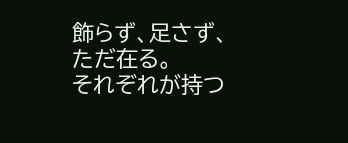飾らず、足さず、
ただ在る。
それぞれが持つ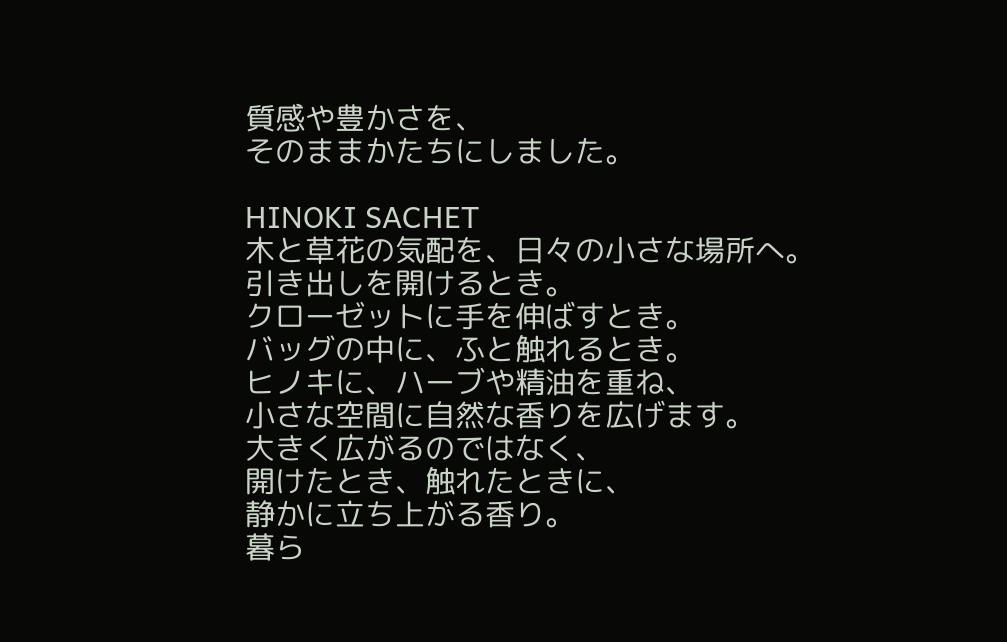質感や豊かさを、
そのままかたちにしました。

HINOKI SACHET
木と草花の気配を、日々の小さな場所へ。
引き出しを開けるとき。
クローゼットに手を伸ばすとき。
バッグの中に、ふと触れるとき。
ヒノキに、ハーブや精油を重ね、
小さな空間に自然な香りを広げます。
大きく広がるのではなく、
開けたとき、触れたときに、
静かに立ち上がる香り。
暮ら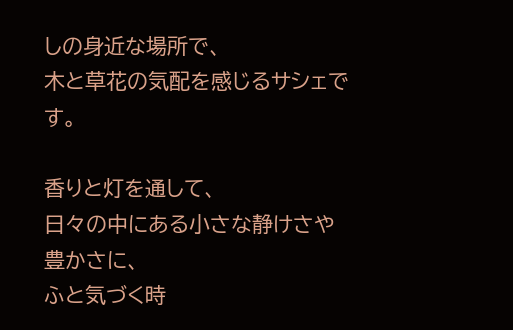しの身近な場所で、
木と草花の気配を感じるサシェです。

香りと灯を通して、
日々の中にある小さな静けさや豊かさに、
ふと気づく時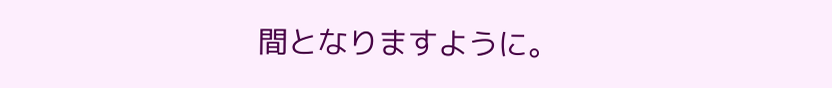間となりますように。